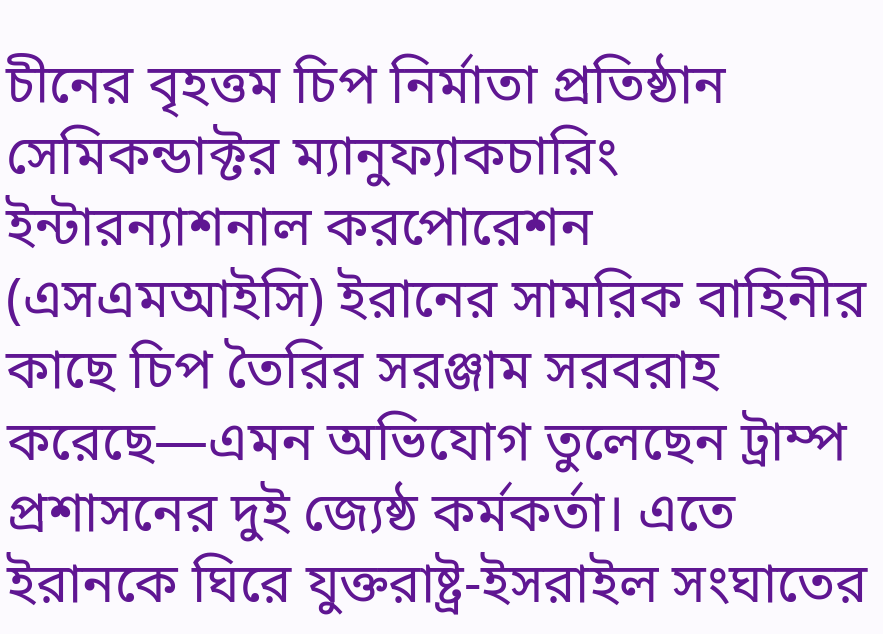চীনের বৃহত্তম চিপ নির্মাতা প্রতিষ্ঠান সেমিকন্ডাক্টর ম্যানুফ্যাকচারিং ইন্টারন্যাশনাল করপোরেশন (এসএমআইসি) ইরানের সামরিক বাহিনীর কাছে চিপ তৈরির সরঞ্জাম সরবরাহ করেছে—এমন অভিযোগ তুলেছেন ট্রাম্প প্রশাসনের দুই জ্যেষ্ঠ কর্মকর্তা। এতে ইরানকে ঘিরে যুক্তরাষ্ট্র-ইসরাইল সংঘাতের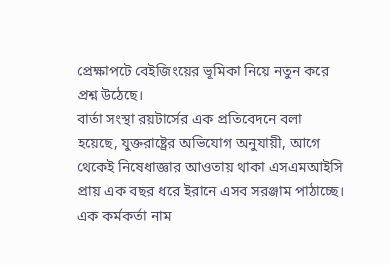প্রেক্ষাপটে বেইজিংয়ের ভূমিকা নিয়ে নতুন করে প্রশ্ন উঠেছে।
বার্তা সংস্থা রয়টার্সের এক প্রতিবেদনে বলা হয়েছে, যুক্তরাষ্ট্রের অভিযোগ অনুযায়ী, আগে থেকেই নিষেধাজ্ঞার আওতায় থাকা এসএমআইসি প্রায় এক বছর ধরে ইরানে এসব সরঞ্জাম পাঠাচ্ছে। এক কর্মকর্তা নাম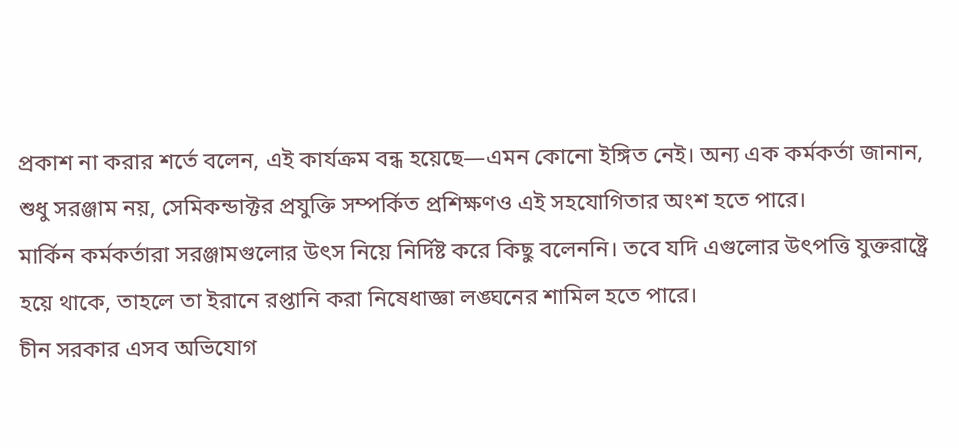প্রকাশ না করার শর্তে বলেন, এই কার্যক্রম বন্ধ হয়েছে—এমন কোনো ইঙ্গিত নেই। অন্য এক কর্মকর্তা জানান, শুধু সরঞ্জাম নয়, সেমিকন্ডাক্টর প্রযুক্তি সম্পর্কিত প্রশিক্ষণও এই সহযোগিতার অংশ হতে পারে।
মার্কিন কর্মকর্তারা সরঞ্জামগুলোর উৎস নিয়ে নির্দিষ্ট করে কিছু বলেননি। তবে যদি এগুলোর উৎপত্তি যুক্তরাষ্ট্রে হয়ে থাকে, তাহলে তা ইরানে রপ্তানি করা নিষেধাজ্ঞা লঙ্ঘনের শামিল হতে পারে।
চীন সরকার এসব অভিযোগ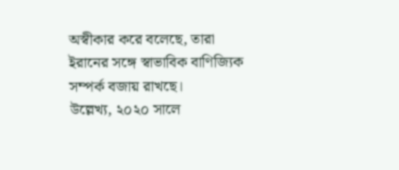অস্বীকার করে বলেছে, তারা ইরানের সঙ্গে স্বাভাবিক বাণিজ্যিক সম্পর্ক বজায় রাখছে।
উল্লেখ্য, ২০২০ সালে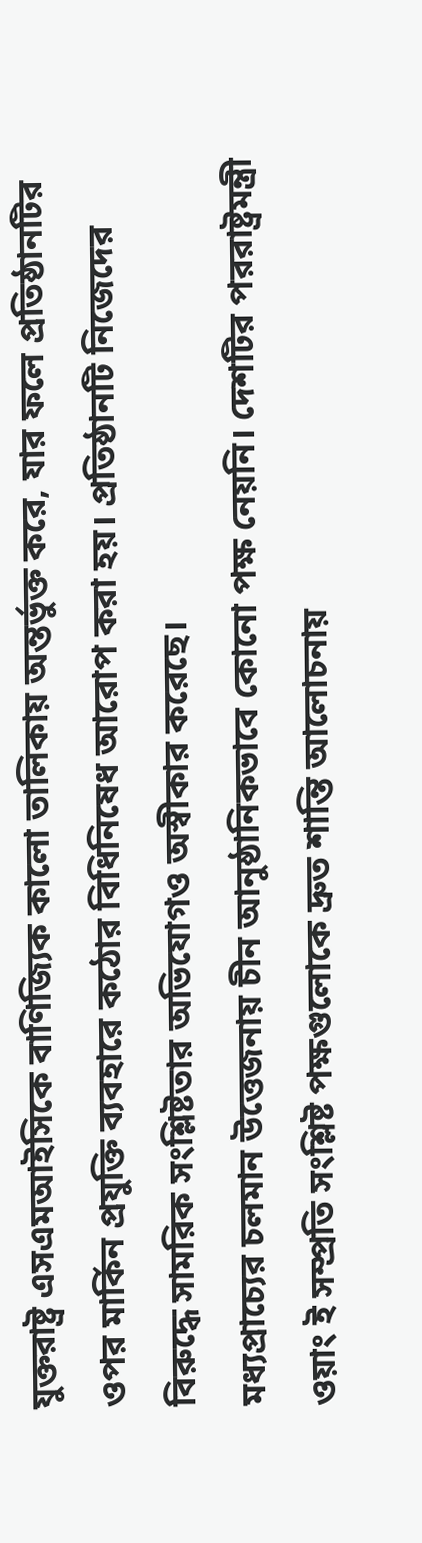যুক্তরাষ্ট্র এসএমআইসিকে বাণিজ্যিক কালো তালিকায় অন্তর্ভুক্ত করে, যার ফলে প্রতিষ্ঠানটির ওপর মার্কিন প্রযুক্তি ব্যবহারে কঠোর বিধিনিষেধ আরোপ করা হয়। প্রতিষ্ঠানটি নিজেদের বিরুদ্ধে সামরিক সংশ্লিষ্টতার অভিযোগও অস্বীকার করেছে।
মধ্যপ্রাচ্যের চলমান উত্তেজনায় চীন আনুষ্ঠানিকভাবে কোনো পক্ষ নেয়নি। দেশটির পররাষ্ট্রমন্ত্রী ওয়াং ই সম্প্রতি সংশ্লিষ্ট পক্ষগুলোকে দ্রুত শান্তি আলোচনায়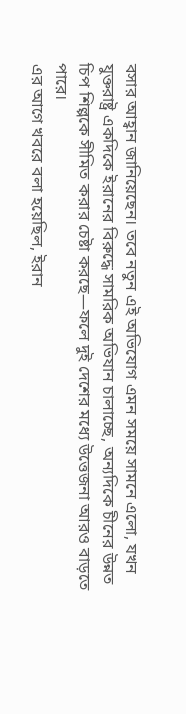বসার আহ্বান জানিয়েছেন। তবে নতুন এই অভিযোগ এমন সময়ে সামনে এলো, যখন যুক্তরাষ্ট্র একদিকে ইরানের বিরুদ্ধে সামরিক অভিযান চালাচ্ছে, অন্যদিকে চীনের উন্নত চিপ শিল্পকে সীমিত করার চেষ্টা করছে—ফলে দুই দেশের মধ্যে উত্তেজনা আরও বাড়তে পারে।
এর আগে খবরে বলা হয়েছিল, ইরান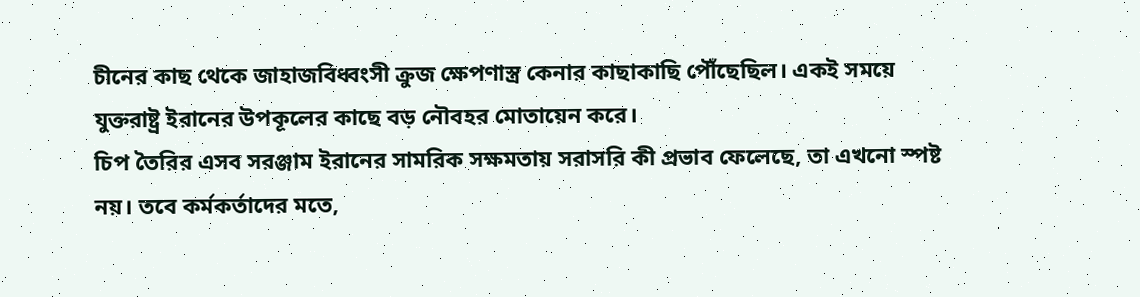চীনের কাছ থেকে জাহাজবিধ্বংসী ক্রুজ ক্ষেপণাস্ত্র কেনার কাছাকাছি পৌঁছেছিল। একই সময়ে যুক্তরাষ্ট্র ইরানের উপকূলের কাছে বড় নৌবহর মোতায়েন করে।
চিপ তৈরির এসব সরঞ্জাম ইরানের সামরিক সক্ষমতায় সরাসরি কী প্রভাব ফেলেছে, তা এখনো স্পষ্ট নয়। তবে কর্মকর্তাদের মতে,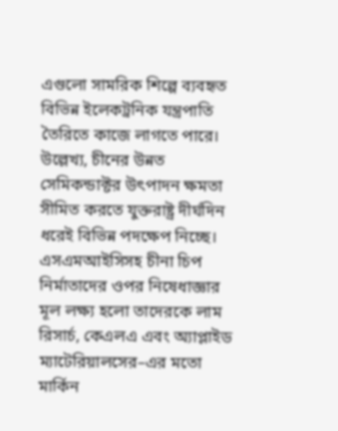এগুলো সামরিক শিল্পে ব্যবহৃত বিভিন্ন ইলেকট্রনিক যন্ত্রপাতি তৈরিতে কাজে লাগতে পারে।
উল্লেখ্য, চীনের উন্নত সেমিকন্ডাক্টর উৎপাদন ক্ষমতা সীমিত করতে যুক্তরাষ্ট্র দীর্ঘদিন ধরেই বিভিন্ন পদক্ষেপ নিচ্ছে। এসএমআইসিসহ চীনা চিপ নির্মাতাদের ওপর নিষেধাজ্ঞার মূল লক্ষ্য হলো তাদেরকে লাম রিসার্চ, কেএলএ এবং অ্যাপ্লাইড ম্যাটেরিয়ালসের–এর মতো মার্কিন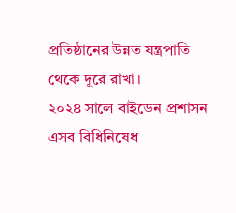প্রতিষ্ঠানের উন্নত যন্ত্রপাতি থেকে দূরে রাখা।
২০২৪ সালে বাইডেন প্রশাসন এসব বিধিনিষেধ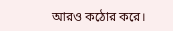আরও কঠোর করে।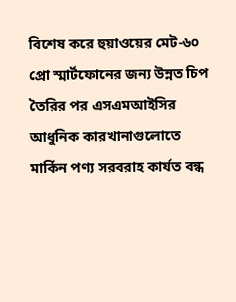বিশেষ করে হুয়াওয়ের মেট-৬০ প্রো স্মার্টফোনের জন্য উন্নত চিপ তৈরির পর এসএমআইসির আধুনিক কারখানাগুলোতে মার্কিন পণ্য সরবরাহ কার্যত বন্ধ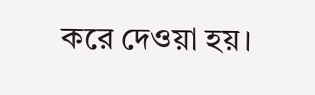করে দেওয়া হয়।